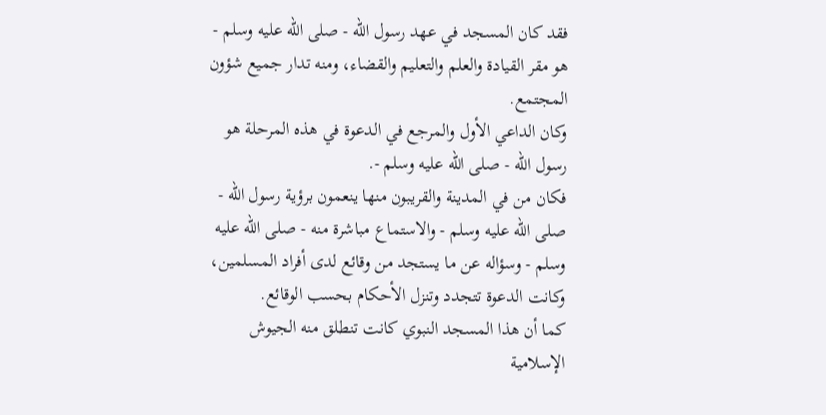فقد كان المسجد في عهد رسول الله - صلى الله عليه وسلم - هو مقر القيادة والعلم والتعليم والقضاء، ومنه تدار جميع شؤون المجتمع.
وكان الداعي الأول والمرجع في الدعوة في هذه المرحلة هو رسول الله - صلى الله عليه وسلم -.
فكان من في المدينة والقريبون منها ينعمون برؤية رسول الله - صلى الله عليه وسلم - والاستماع مباشرة منه - صلى الله عليه وسلم - وسؤاله عن ما يستجد من وقائع لدى أفراد المسلمين، وكانت الدعوة تتجدد وتنزل الأحكام بحسب الوقائع.
كما أن هذا المسجد النبوي كانت تنطلق منه الجيوش الإسلامية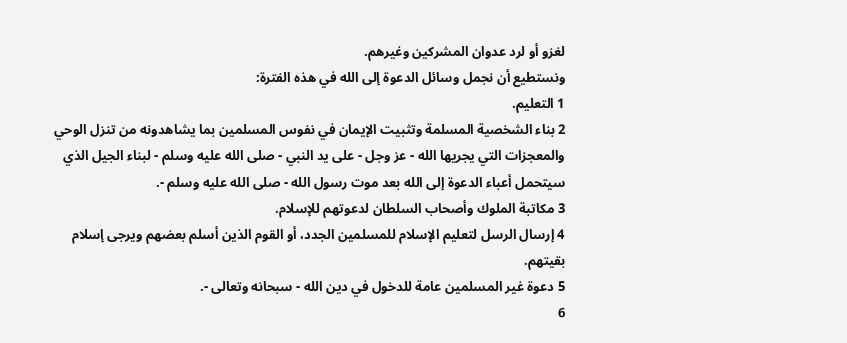لغزو أو لرد عدوان المشركين وغيرهم.
ونستطيع أن نجمل وسائل الدعوة إلى الله في هذه الفترة:
1 التعليم.
2 بناء الشخصية المسلمة وتثبيت الإيمان في نفوس المسلمين بما يشاهدونه من تنزل الوحي والمعجزات التي يجريها الله - عز وجل - على يد النبي - صلى الله عليه وسلم - لبناء الجيل الذي سيتحمل أعباء الدعوة إلى الله بعد موت رسول الله - صلى الله عليه وسلم -.
3 مكاتبة الملوك وأصحاب السلطان لدعوتهم للإسلام.
4 إرسال الرسل لتعليم الإسلام للمسلمين الجدد، أو القوم الذين أسلم بعضهم ويرجى إسلام بقيتهم.
5 دعوة غير المسلمين عامة للدخول في دين الله - سبحانه وتعالى -.
6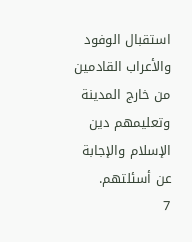استقبال الوفود والأعراب القادمين من خارج المدينة وتعليمهم دين الإسلام والإجابة عن أسئلتهم.
7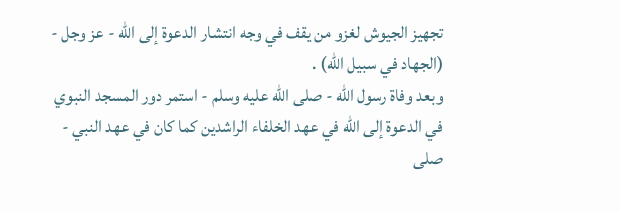تجهيز الجيوش لغزو من يقف في وجه انتشار الدعوة إلى الله - عز وجل - (الجهاد في سبيل الله) .
وبعد وفاة رسول الله - صلى الله عليه وسلم - استمر دور المسجد النبوي في الدعوة إلى الله في عهد الخلفاء الراشدين كما كان في عهد النبي - صلى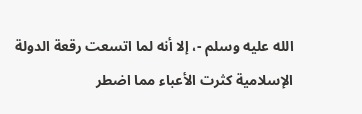الله عليه وسلم -، إلا أنه لما اتسعت رقعة الدولة الإسلامية كثرت الأعباء مما اضطر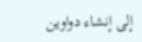إلى إنشاء دواوين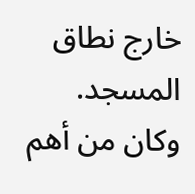خارج نطاق المسجد.
وكان من أهم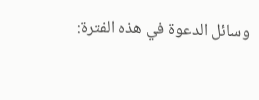وسائل الدعوة في هذه الفترة: